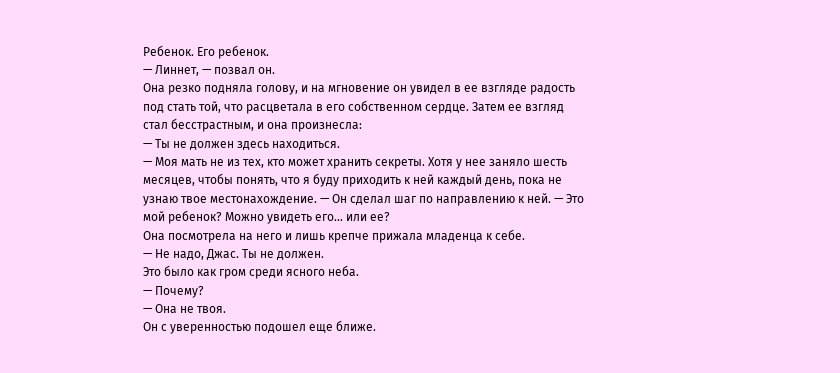Ребенок. Его ребенок.
— Линнет, — позвал он.
Она резко подняла голову, и на мгновение он увидел в ее взгляде радость под стать той, что расцветала в его собственном сердце. Затем ее взгляд стал бесстрастным, и она произнесла:
— Ты не должен здесь находиться.
— Моя мать не из тех, кто может хранить секреты. Хотя у нее заняло шесть месяцев, чтобы понять, что я буду приходить к ней каждый день, пока не узнаю твое местонахождение. — Он сделал шаг по направлению к ней. — Это мой ребенок? Можно увидеть его… или ее?
Она посмотрела на него и лишь крепче прижала младенца к себе.
— Не надо, Джас. Ты не должен.
Это было как гром среди ясного неба.
— Почему?
— Она не твоя.
Он с уверенностью подошел еще ближе.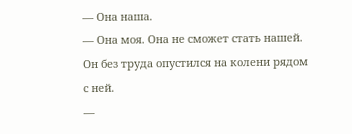— Она наша.
— Она моя. Она не сможет стать нашей.
Он без труда опустился на колени рядом с ней.
—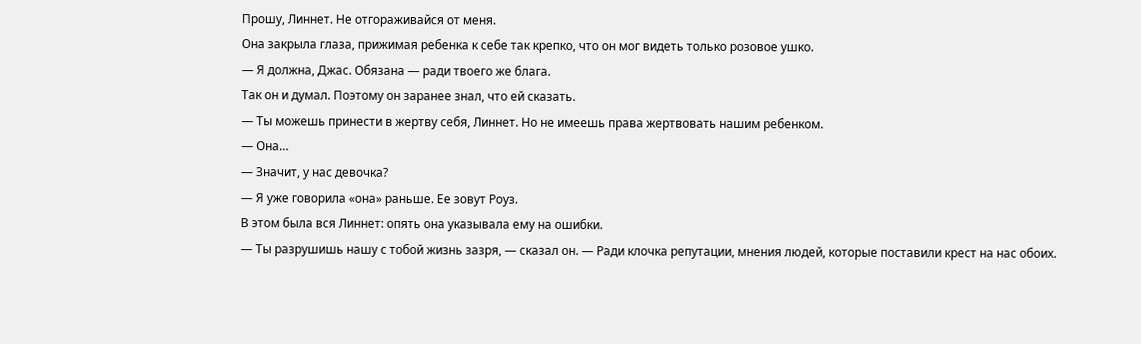Прошу, Линнет. Не отгораживайся от меня.
Она закрыла глаза, прижимая ребенка к себе так крепко, что он мог видеть только розовое ушко.
— Я должна, Джас. Обязана — ради твоего же блага.
Так он и думал. Поэтому он заранее знал, что ей сказать.
— Ты можешь принести в жертву себя, Линнет. Но не имеешь права жертвовать нашим ребенком.
— Она…
— Значит, у нас девочка?
— Я уже говорила «она» раньше. Ее зовут Роуз.
В этом была вся Линнет: опять она указывала ему на ошибки.
— Ты разрушишь нашу с тобой жизнь зазря, — сказал он. — Ради клочка репутации, мнения людей, которые поставили крест на нас обоих.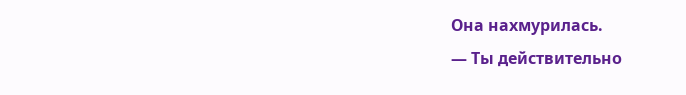Она нахмурилась.
— Ты действительно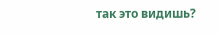так это видишь?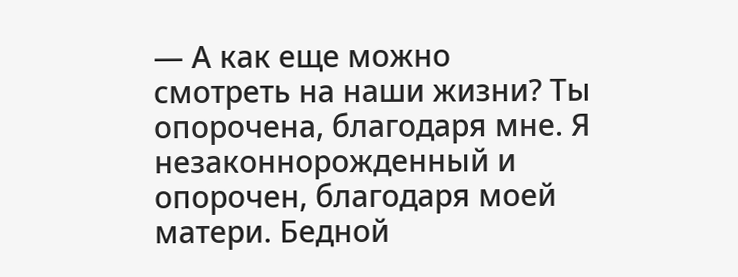— А как еще можно смотреть на наши жизни? Ты опорочена, благодаря мне. Я незаконнорожденный и опорочен, благодаря моей матери. Бедной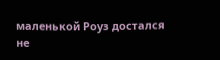маленькой Роуз достался не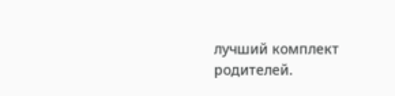лучший комплект родителей.